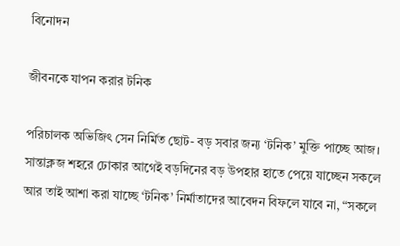বিনোদন

জীবনকে যাপন করার টনিক

পরিচালক অভিজিৎ সেন নির্মিত ছোট- বড় সবার জন্য ‘টনিক’ মুক্তি পাচ্ছে আজ। সান্তাক্লজ শহরে ঢোকার আগেই বড়দিনের বড় উপহার হাতে পেয়ে যাচ্ছেন সকলে আর তাই আশা করা যাচ্ছে ‘টনিক’ নির্মাতাদের আবেদন বিফলে যাবে না, “সকলে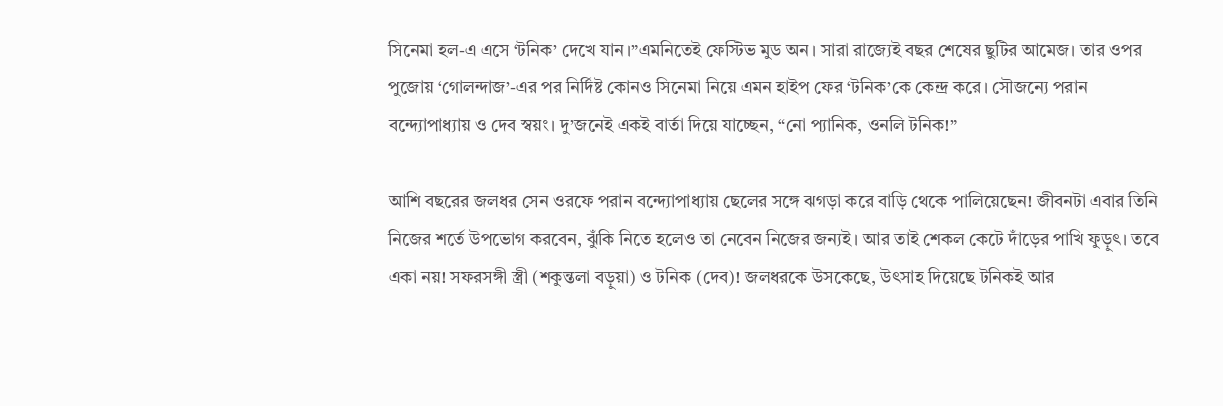সিনেমা হল-এ এসে ‘টনিক’ দেখে যান।”এমনিতেই ফেস্টিভ মুড অন। সারা রাজ্যেই বছর শেষের ছুটির আমেজ। তার ওপর পুজোয় ‘গোলন্দাজ’-এর পর নির্দিষ্ট কোনও সিনেমা নিয়ে এমন হাইপ ফের ‘টনিক’কে কেন্দ্র করে। সৌজন্যে পরান বন্দ্যোপাধ্যায় ও দেব স্বয়ং। দু’জনেই একই বার্তা দিয়ে যাচ্ছেন, “নো প্যানিক, ওনলি টনিক!”

আশি বছরের জলধর সেন ওরফে পরান বন্দ্যোপাধ্যায় ছেলের সঙ্গে ঝগড়া করে বাড়ি থেকে পালিয়েছেন! জীবনটা এবার তিনি নিজের শর্তে উপভোগ করবেন, ঝুঁকি নিতে হলেও তা নেবেন নিজের জন্যই। আর তাই শেকল কেটে দাঁড়ের পাখি ফুড়ুৎ। তবে একা নয়! সফরসঙ্গী স্ত্রী (শকুন্তলা বড়ুয়া) ও টনিক (দেব)! জলধরকে উসকেছে, উৎসাহ দিয়েছে টনিকই আর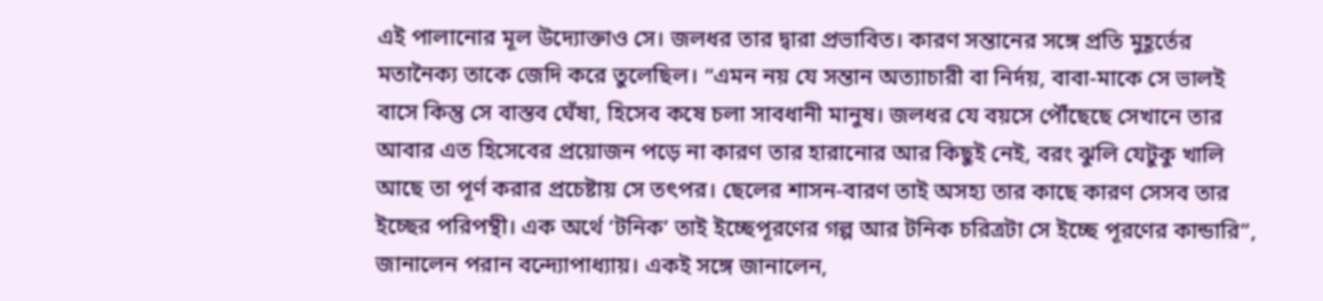এই পালানোর মূল উদ্যোক্তাও সে। জলধর তার দ্বারা প্রভাবিত। কারণ সন্তানের সঙ্গে প্রতি মুহূর্তের মতানৈক্য তাকে জেদি করে তুলেছিল। “এমন নয় যে সন্তান অত্যাচারী বা নির্দয়, বাবা-মাকে সে ভালই বাসে কিন্তু সে বাস্তব ঘেঁষা, হিসেব কষে চলা সাবধানী মানুষ। জলধর যে বয়সে পৌঁছেছে সেখানে তার আবার এত হিসেবের প্রয়োজন পড়ে না কারণ তার হারানোর আর কিছুই নেই, বরং ঝুলি যেটুকু খালি আছে তা পূর্ণ করার প্রচেষ্টায় সে তৎপর। ছেলের শাসন-বারণ তাই অসহ্য তার কাছে কারণ সেসব তার ইচ্ছের পরিপন্থী। এক অর্থে ‘টনিক’ তাই ইচ্ছেপূরণের গল্প আর টনিক চরিত্রটা সে ইচ্ছে পূরণের কান্ডারি”, জানালেন পরান বন্দ্যোপাধ্যায়। একই সঙ্গে জানালেন,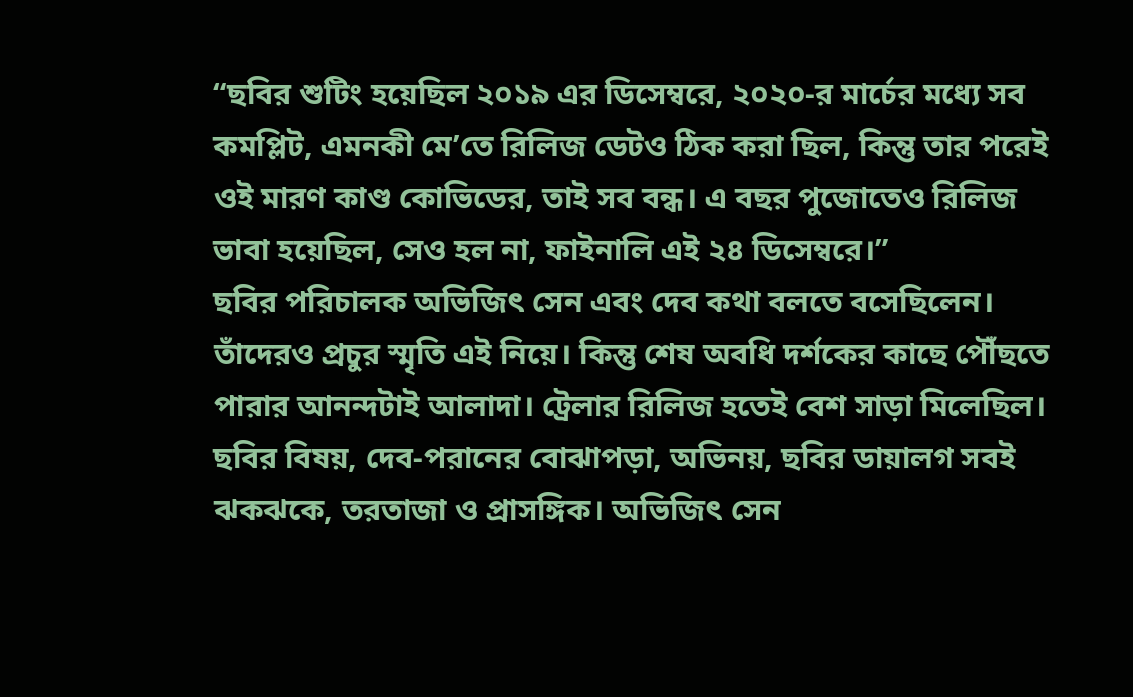“ছবির শুটিং হয়েছিল ২০১৯ এর ডিসেম্বরে, ২০২০-র মার্চের মধ্যে সব কমপ্লিট, এমনকী মে’তে রিলিজ ডেটও ঠিক করা ছিল, কিন্তু তার পরেই ওই মারণ কাণ্ড কোভিডের, তাই সব বন্ধ। এ বছর পুজোতেও রিলিজ ভাবা হয়েছিল, সেও হল না, ফাইনালি এই ২৪ ডিসেম্বরে।”
ছবির পরিচালক অভিজিৎ সেন এবং দেব কথা বলতে বসেছিলেন। তাঁদেরও প্রচুর স্মৃতি এই নিয়ে। কিন্তু শেষ অবধি দর্শকের কাছে পৌঁছতে পারার আনন্দটাই আলাদা। ট্রেলার রিলিজ হতেই বেশ সাড়া মিলেছিল। ছবির বিষয়, দেব-পরানের বোঝাপড়া, অভিনয়, ছবির ডায়ালগ সবই ঝকঝকে, তরতাজা ও প্রাসঙ্গিক। অভিজিৎ সেন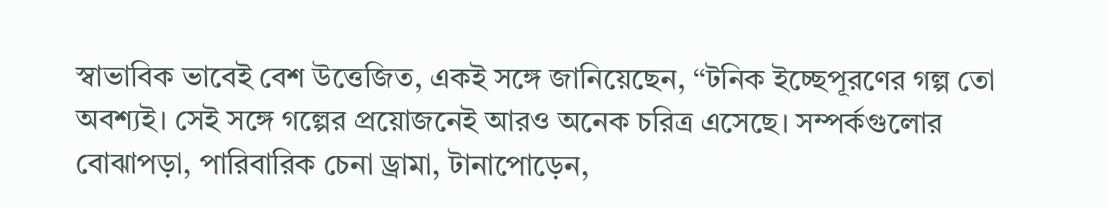স্বাভাবিক ভাবেই বেশ উত্তেজিত, একই সঙ্গে জানিয়েছেন, ‘‘টনিক ইচ্ছেপূরণের গল্প তো অবশ্যই। সেই সঙ্গে গল্পের প্রয়োজনেই আরও অনেক চরিত্র এসেছে। সম্পর্কগুলোর বোঝাপড়া, পারিবারিক চেনা ড্রামা, টানাপোড়েন,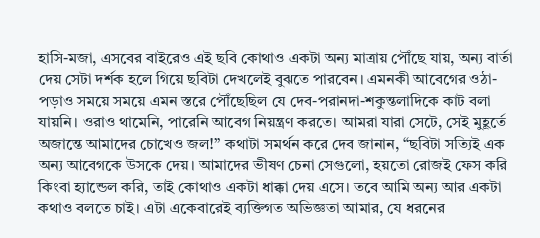হাসি-মজা, এসবের বাইরেও এই ছবি কোথাও একটা অন্য মাত্রায় পৌঁছে যায়, অন্য বার্তা দেয় সেটা দর্শক হলে গিয়ে ছবিটা দেখলেই বুঝতে পারবেন। এমনকী আবেগের ওঠা-পড়াও সময়ে সময়ে এমন স্তরে পৌঁছেছিল যে দেব-পরানদা-শকুন্তলাদিকে কাট বলা যায়নি। ওরাও থামেনি, পারেনি আবেগ নিয়ন্ত্রণ করতে। আমরা যারা সেটে, সেই মুহূর্তে অজান্তে আমাদের চোখেও জল!” কথাটা সমর্থন করে দেব জানান, “ছবিটা সত্যিই এক অন্য আবেগকে উসকে দেয়। আমাদের ভীষণ চেনা সেগুলো, হয়তো রোজই ফেস করি কিংবা হ্যান্ডেল করি, তাই কোথাও একটা ধাক্কা দেয় এসে। তবে আমি অন্য আর একটা কথাও বলতে চাই। এটা একেবারেই ব্যক্তিগত অভিজ্ঞতা আমার, যে ধরনের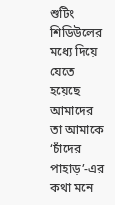শুটিং শিডিউলের মধ্যে দিয়ে যেতে হয়েছে আমাদের তা আমাকে ‘চাঁদের পাহাড়’-এর কথা মনে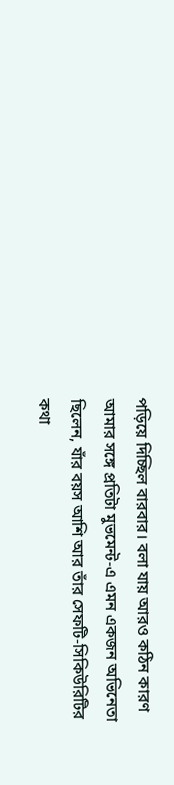পড়িয়ে দিচ্ছিল বারবার। বলা যায় আরও কঠিন কারণ আমার সঙ্গে প্রতিটা মুভমেন্ট-এ এমন একজন অভিনেতা ছিলেন, যাঁর বয়স আশি আর তাঁর সেফটি-সিকিউরিটির কথা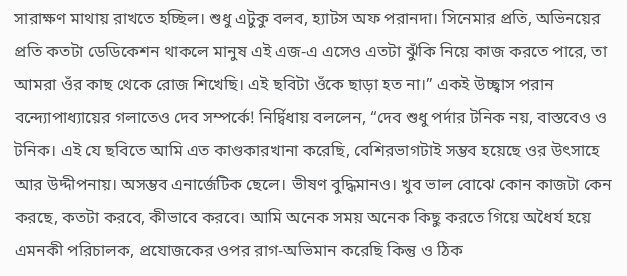সারাক্ষণ মাথায় রাখতে হচ্ছিল। শুধু এটুকু বলব, হ্যাটস অফ পরানদা। সিনেমার প্রতি, অভিনয়ের প্রতি কতটা ডেডিকেশন থাকলে মানুষ এই এজ-এ এসেও এতটা ঝুঁকি নিয়ে কাজ করতে পারে, তা আমরা ওঁর কাছ থেকে রোজ শিখেছি। এই ছবিটা ওঁকে ছাড়া হত না।” একই উচ্ছ্বাস পরান বন্দ্যোপাধ্যায়ের গলাতেও দেব সম্পর্কে! নির্দ্বিধায় বললেন, “দেব শুধু পর্দার টনিক নয়, বাস্তবেও ও টনিক। এই যে ছবিতে আমি এত কাণ্ডকারখানা করেছি, বেশিরভাগটাই সম্ভব হয়েছে ওর উৎসাহে আর উদ্দীপনায়। অসম্ভব এনার্জেটিক ছেলে। ভীষণ বুদ্ধিমানও। খুব ভাল বোঝে কোন কাজটা কেন করছে, কতটা করবে, কীভাবে করবে। আমি অনেক সময় অনেক কিছু করতে গিয়ে অধৈর্য হয়ে এমনকী পরিচালক, প্রযোজকের ওপর রাগ-অভিমান করেছি কিন্তু ও ঠিক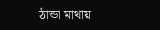ঠান্ডা মাথায়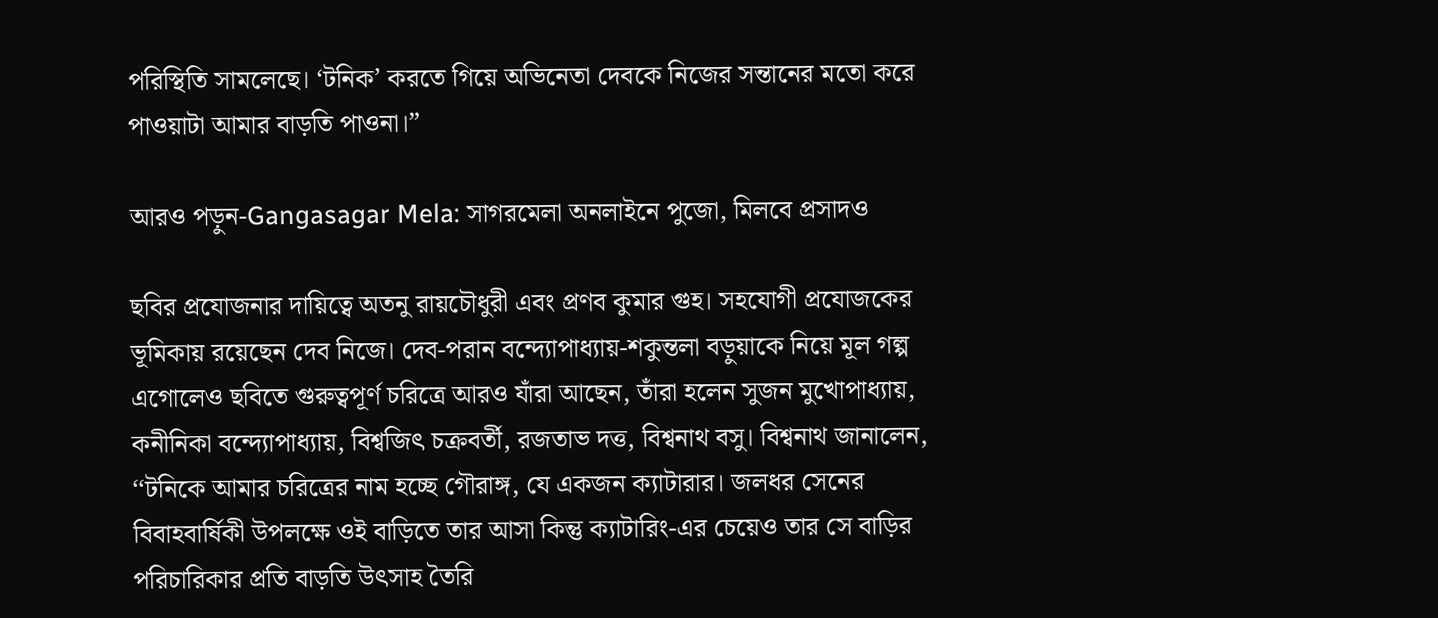পরিস্থিতি সামলেছে। ‘টনিক’ করতে গিয়ে অভিনেতা দেবকে নিজের সন্তানের মতো করে পাওয়াটা আমার বাড়তি পাওনা।”

আরও পড়ুন-Gangasagar Mela: সাগরমেলা অনলাইনে পুজো, মিলবে প্রসাদও

ছবির প্রযোজনার দায়িত্বে অতনু রায়চৌধুরী এবং প্রণব কুমার গুহ। সহযোগী প্রযোজকের ভূমিকায় রয়েছেন দেব নিজে। দেব-পরান বন্দ্যোপাধ্যায়-শকুন্তলা বড়ুয়াকে নিয়ে মূল গল্প এগোলেও ছবিতে গুরুত্বপূর্ণ চরিত্রে আরও যাঁরা আছেন, তাঁরা হলেন সুজন মুখোপাধ্যায়, কনীনিকা বন্দ্যোপাধ্যায়, বিশ্বজিৎ চক্রবর্তী, রজতাভ দত্ত, বিশ্বনাথ বসু। বিশ্বনাথ জানালেন, ‘‘টনিকে আমার চরিত্রের নাম হচ্ছে গৌরাঙ্গ, যে একজন ক্যাটারার। জলধর সেনের বিবাহবার্ষিকী উপলক্ষে ওই বাড়িতে তার আসা কিন্তু ক্যাটারিং-এর চেয়েও তার সে বাড়ির পরিচারিকার প্রতি বাড়তি উৎসাহ তৈরি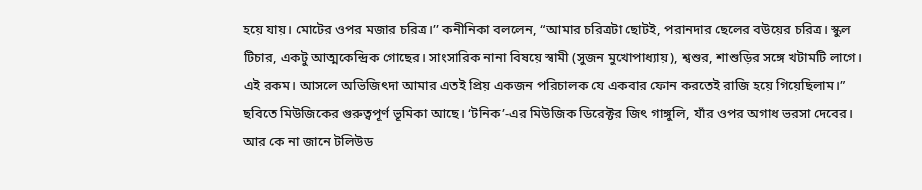হয়ে যায়। মোটের ওপর মজার চরিত্র।’’ কনীনিকা বললেন, “আমার চরিত্রটা ছোটই, পরানদার ছেলের বউয়ের চরিত্র। স্কুল টিচার, একটু আত্মকেন্দ্রিক গোছের। সাংসারিক নানা বিষয়ে স্বামী (সুজন মুখোপাধ্যায়), শ্বশুর, শাশুড়ির সঙ্গে খটামটি লাগে। এই রকম। আসলে অভিজিৎদা আমার এতই প্রিয় একজন পরিচালক যে একবার ফোন করতেই রাজি হয়ে গিয়েছিলাম।” ছবিতে মিউজিকের গুরুত্বপূর্ণ ভূমিকা আছে। ‘টনিক’-এর মিউজিক ডিরেক্টর জিৎ গাঙ্গুলি, যাঁর ওপর অগাধ ভরসা দেবের। আর কে না জানে টলিউড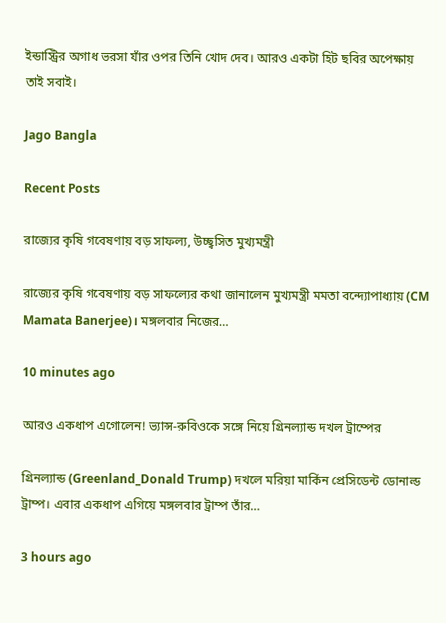ইন্ডাস্ট্রির অগাধ ভরসা যাঁর ওপর তিনি খোদ দেব। আরও একটা হিট ছবির অপেক্ষায় তাই সবাই।

Jago Bangla

Recent Posts

রাজ্যের কৃষি গবেষণায় বড় সাফল্য, উচ্ছ্বসিত মুখ্যমন্ত্রী

রাজ্যের কৃষি গবেষণায় বড় সাফল্যের কথা জানালেন মুখ্যমন্ত্রী মমতা বন্দ্যোপাধ্যায় (CM Mamata Banerjee)। মঙ্গলবার নিজের…

10 minutes ago

আরও একধাপ এগোলেন! ভ্যান্স-রুবিওকে সঙ্গে নিয়ে গ্রিনল্যান্ড দখল ট্রাম্পের

গ্রিনল্যান্ড (Greenland_Donald Trump) দখলে মরিয়া মার্কিন প্রেসিডেন্ট ডোনাল্ড ট্রাম্প। এবার একধাপ এগিয়ে মঙ্গলবার ট্রাম্প তাঁর…

3 hours ago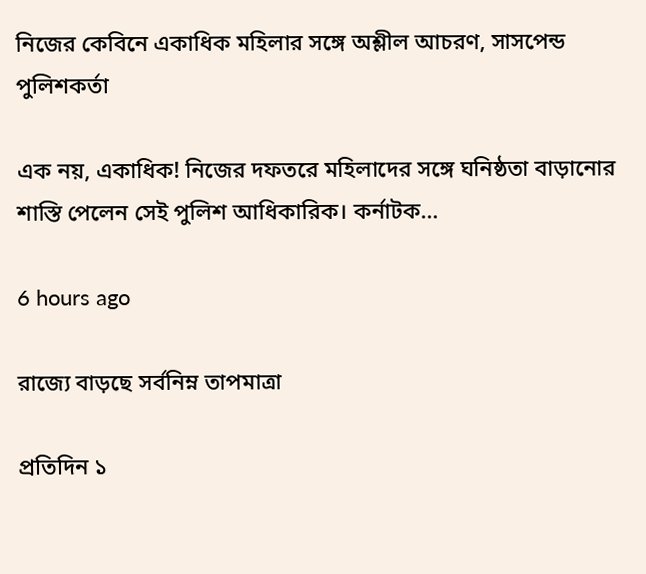নিজের কেবিনে একাধিক মহিলার সঙ্গে অশ্লীল আচরণ, সাসপেন্ড পুলিশকর্তা

এক নয়, একাধিক! নিজের দফতরে মহিলাদের সঙ্গে ঘনিষ্ঠতা বাড়ানোর শাস্তি পেলেন সেই পুলিশ আধিকারিক। কর্নাটক…

6 hours ago

রাজ্যে বাড়ছে সর্বনিম্ন তাপমাত্রা

প্রতিদিন ১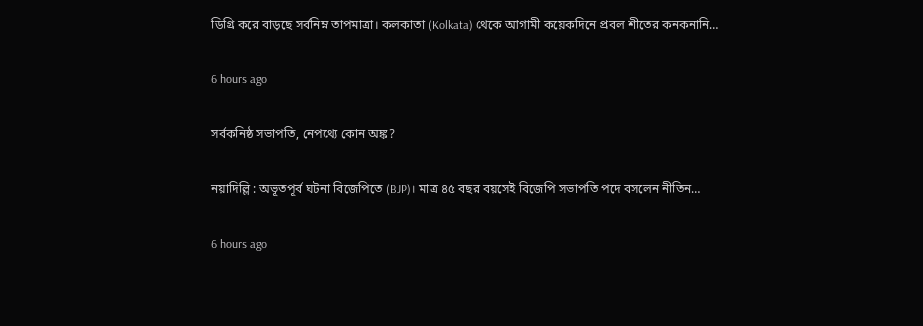ডিগ্রি করে বাড়ছে সর্বনিম্ন তাপমাত্রা। কলকাতা (Kolkata) থেকে আগামী কয়েকদিনে প্রবল শীতের কনকনানি…

6 hours ago

সর্বকনিষ্ঠ সভাপতি, নেপথ্যে কোন অঙ্ক?

নয়াদিল্লি : অভূতপূর্ব ঘটনা বিজেপিতে (BJP)। মাত্র ৪৫ বছর বয়সেই বিজেপি সভাপতি পদে বসলেন নীতিন…

6 hours ago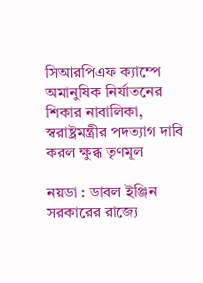সিআরপিএফ ক্যাম্পে অমানুষিক নির্যাতনের শিকার নাবালিকা, স্বরাষ্ট্রমন্ত্রীর পদত্যাগ দাবি করল ক্ষুব্ধ তৃণমূল

নয়ডা : ডাবল ইঞ্জিন সরকারের রাজ্যে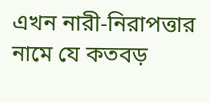এখন নারী-নিরাপত্তার নামে যে কতবড়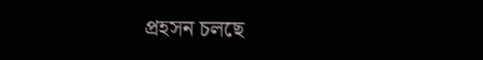প্রহসন চলছে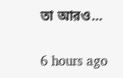তা আরও…

6 hours ago